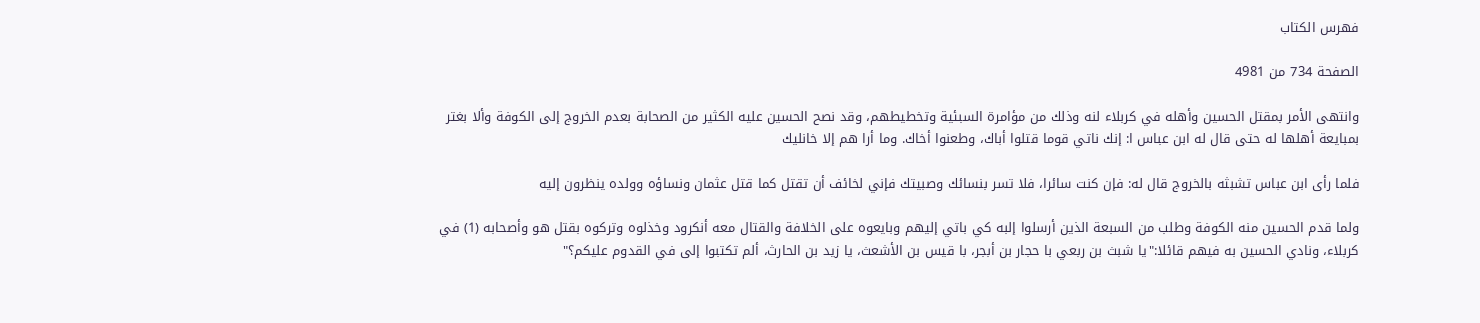فهرس الكتاب

الصفحة 734 من 4981

وانتهى الأمر بمقتل الحسين وأهله في كربلاء لنه وذلك من مؤامرة السبئية وتخطيطهم، وقد نصح الحسين عليه الكثير من الصحابة بعدم الخروج إلى الكوفة وألا بغتر بمبايعة أهلها له حتى قال له ابن عباس ا: إنك ناتي قوما قتلوا أباك، وطعنوا أخاك. وما أرا هم إلا خانليك

فلما رأى ابن عباس تشبثه بالخروج قال له: فإن کنت سائرا، فلا تسر بنسائك وصبيتك فإني لخائف أن تقتل كما قتل عثمان ونساؤه وولده ينظرون إليه

ولما قدم الحسين منه الكوفة وطلب من السبعة الذين أرسلوا إلبه کي باتي إليهم وبايعوه على الخلافة والقتال معه أنكرود وخذلوه وتركوه بقتل هو وأصحابه (1) في كربلاء، ونادي الحسين به فيهم قائلا:"يا شبث بن ربعي با حجار بن أبجر، با قيس بن الأشعث، يا زيد بن الحارث، ألم تكتبوا إلى في القدوم عليكم؟"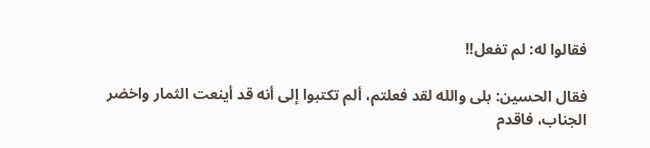فقالوا له: لم تفعل!!

فقال الحسين: بلى والله لقد فعلتم، ألم تكتبوا إلى أنه قد أينعت الثمار واخضر الجناب، فاقدم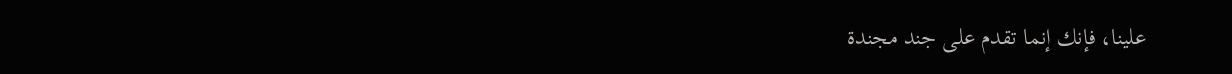علينا، فإنك إنما تقدم على جند مجندة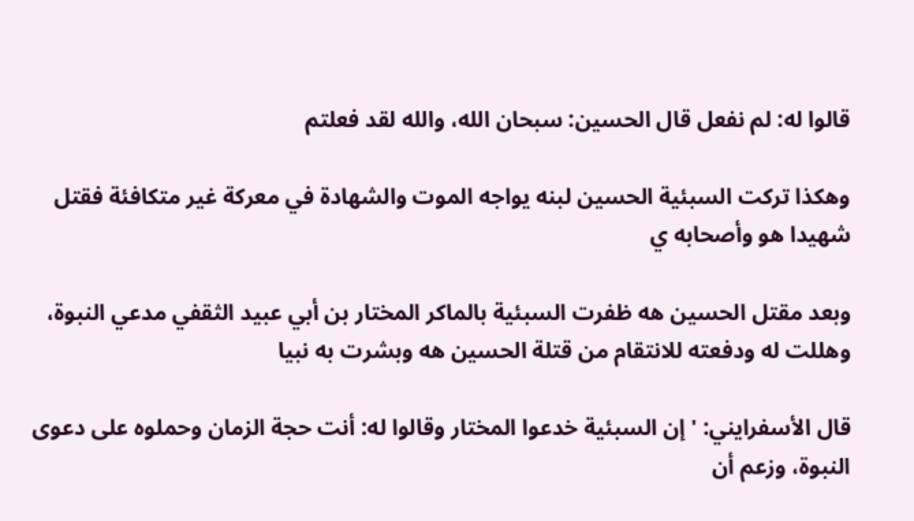قالوا له: لم نفعل قال الحسين: سبحان الله، والله لقد فعلتم

وهكذا تركت السبئية الحسين لبنه يواجه الموت والشهادة في معركة غير متكافئة فقتل شهيدا هو وأصحابه ي

وبعد مقتل الحسين هه ظفرت السبئية بالماكر المختار بن أبي عبيد الثقفي مدعي النبوة، وهللت له ودفعته للانتقام من قتلة الحسين هه وبشرت به نبيا

قال الأسفرايني: 'إن السبئية خدعوا المختار وقالوا له: أنت حجة الزمان وحملوه على دعوى النبوة، وزعم أن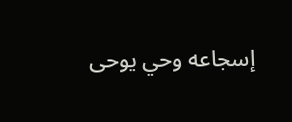إسجاعه وحي يوحى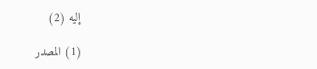إليه (2)

(1) المصدر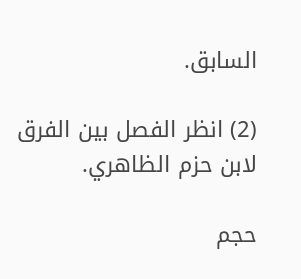السابق.

(2) انظر الفصل بين الفرق لابن حزم الظاهري.

حجم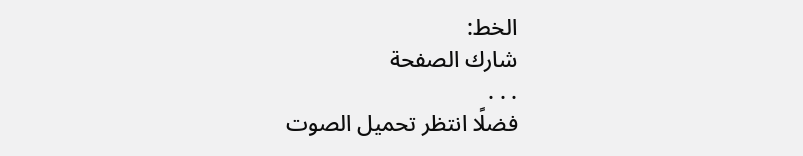الخط:
شارك الصفحة
. . .
فضلًا انتظر تحميل الصوت